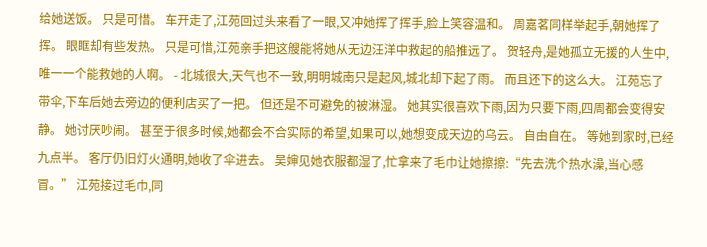给她送饭。 只是可惜。 车开走了,江苑回过头来看了一眼,又冲她挥了挥手,脸上笑容温和。 周嘉茗同样举起手,朝她挥了挥。 眼眶却有些发热。 只是可惜,江苑亲手把这艘能将她从无边汪洋中救起的船推远了。 贺轻舟,是她孤立无援的人生中,唯一一个能救她的人啊。 - 北城很大,天气也不一致,明明城南只是起风,城北却下起了雨。 而且还下的这么大。 江苑忘了带伞,下车后她去旁边的便利店买了一把。 但还是不可避免的被淋湿。 她其实很喜欢下雨,因为只要下雨,四周都会变得安静。 她讨厌吵闹。 甚至于很多时候,她都会不合实际的希望,如果可以,她想变成天边的乌云。 自由自在。 等她到家时,已经九点半。 客厅仍旧灯火通明,她收了伞进去。 吴婶见她衣服都湿了,忙拿来了毛巾让她擦擦:“先去洗个热水澡,当心感冒。” 江苑接过毛巾,同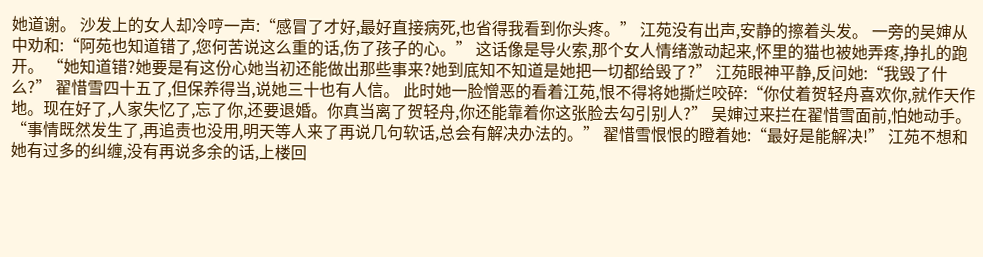她道谢。 沙发上的女人却冷哼一声:“感冒了才好,最好直接病死,也省得我看到你头疼。” 江苑没有出声,安静的擦着头发。 一旁的吴婶从中劝和:“阿苑也知道错了,您何苦说这么重的话,伤了孩子的心。” 这话像是导火索,那个女人情绪激动起来,怀里的猫也被她弄疼,挣扎的跑开。 “她知道错?她要是有这份心她当初还能做出那些事来?她到底知不知道是她把一切都给毁了?” 江苑眼神平静,反问她:“我毁了什么?” 翟惜雪四十五了,但保养得当,说她三十也有人信。 此时她一脸憎恶的看着江苑,恨不得将她撕烂咬碎:“你仗着贺轻舟喜欢你,就作天作地。现在好了,人家失忆了,忘了你,还要退婚。你真当离了贺轻舟,你还能靠着你这张脸去勾引别人?” 吴婶过来拦在翟惜雪面前,怕她动手。 “事情既然发生了,再追责也没用,明天等人来了再说几句软话,总会有解决办法的。” 翟惜雪恨恨的瞪着她:“最好是能解决!” 江苑不想和她有过多的纠缠,没有再说多余的话,上楼回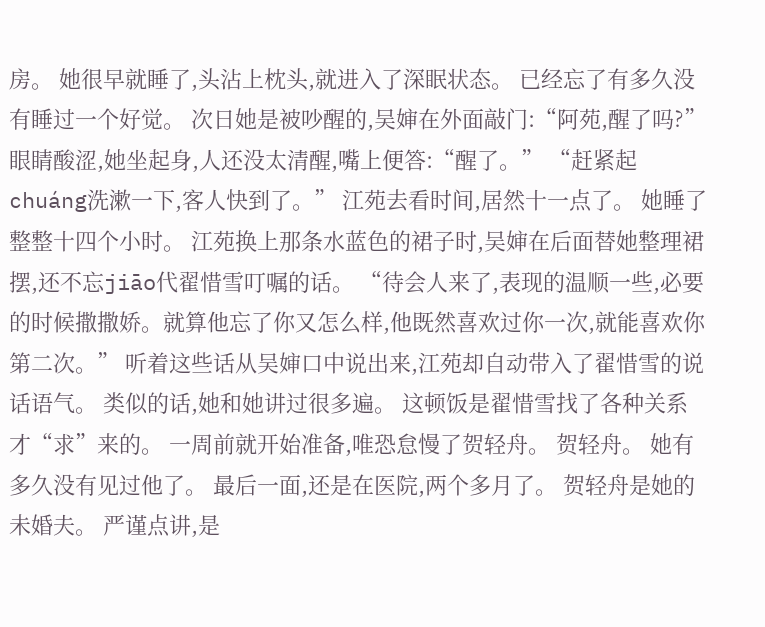房。 她很早就睡了,头沾上枕头,就进入了深眠状态。 已经忘了有多久没有睡过一个好觉。 次日她是被吵醒的,吴婶在外面敲门:“阿苑,醒了吗?” 眼睛酸涩,她坐起身,人还没太清醒,嘴上便答:“醒了。” “赶紧起chuáng洗漱一下,客人快到了。” 江苑去看时间,居然十一点了。 她睡了整整十四个小时。 江苑换上那条水蓝色的裙子时,吴婶在后面替她整理裙摆,还不忘jiāo代翟惜雪叮嘱的话。 “待会人来了,表现的温顺一些,必要的时候撒撒娇。就算他忘了你又怎么样,他既然喜欢过你一次,就能喜欢你第二次。” 听着这些话从吴婶口中说出来,江苑却自动带入了翟惜雪的说话语气。 类似的话,她和她讲过很多遍。 这顿饭是翟惜雪找了各种关系才“求”来的。 一周前就开始准备,唯恐怠慢了贺轻舟。 贺轻舟。 她有多久没有见过他了。 最后一面,还是在医院,两个多月了。 贺轻舟是她的未婚夫。 严谨点讲,是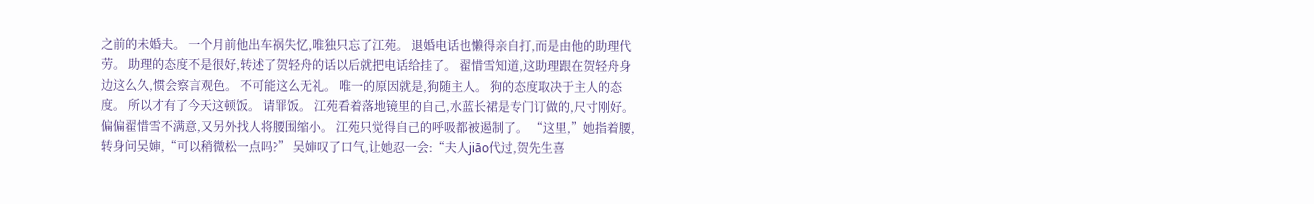之前的未婚夫。 一个月前他出车祸失忆,唯独只忘了江苑。 退婚电话也懒得亲自打,而是由他的助理代劳。 助理的态度不是很好,转述了贺轻舟的话以后就把电话给挂了。 翟惜雪知道,这助理跟在贺轻舟身边这么久,惯会察言观色。 不可能这么无礼。 唯一的原因就是,狗随主人。 狗的态度取决于主人的态度。 所以才有了今天这顿饭。 请罪饭。 江苑看着落地镜里的自己,水蓝长裙是专门订做的,尺寸刚好。 偏偏翟惜雪不满意,又另外找人将腰围缩小。 江苑只觉得自己的呼吸都被遏制了。 “这里,”她指着腰,转身问吴婶,“可以稍微松一点吗?” 吴婶叹了口气,让她忍一会:“夫人jiāo代过,贺先生喜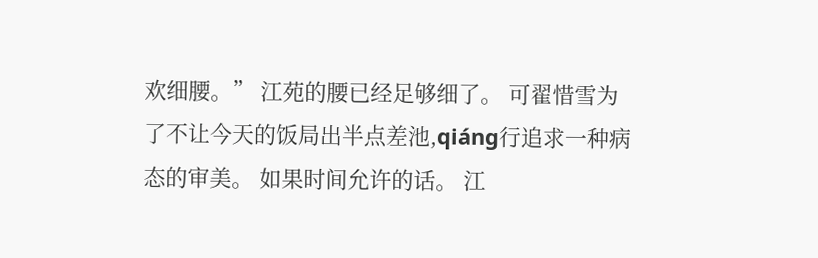欢细腰。” 江苑的腰已经足够细了。 可翟惜雪为了不让今天的饭局出半点差池,qiáng行追求一种病态的审美。 如果时间允许的话。 江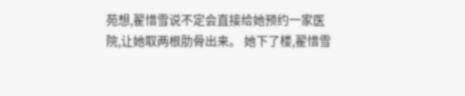苑想,翟惜雪说不定会直接给她预约一家医院,让她取两根肋骨出来。 她下了楼,翟惜雪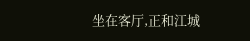坐在客厅,正和江城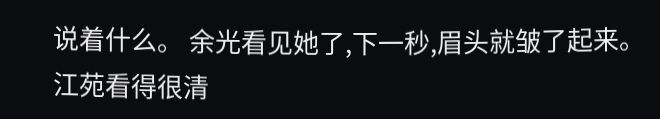说着什么。 余光看见她了,下一秒,眉头就皱了起来。 江苑看得很清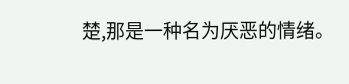楚,那是一种名为厌恶的情绪。